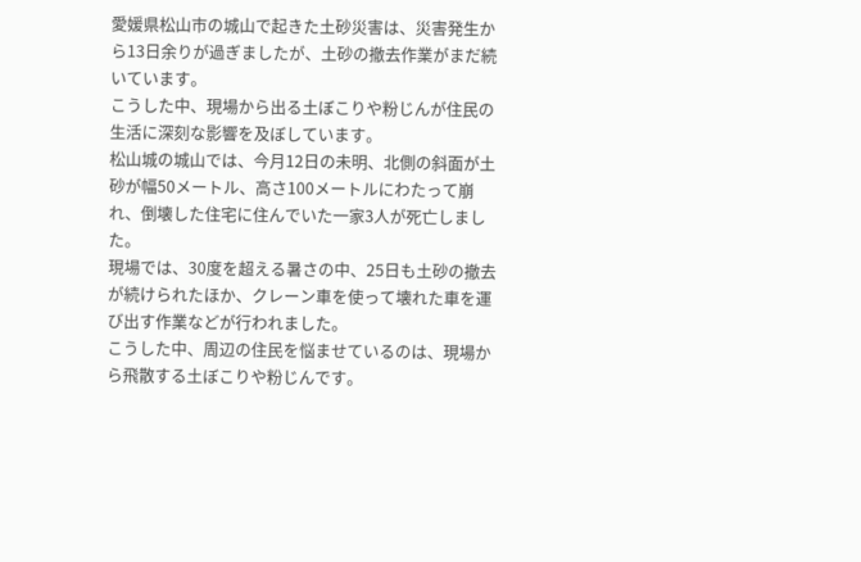愛媛県松山市の城山で起きた土砂災害は、災害発生から13日余りが過ぎましたが、土砂の撤去作業がまだ続いています。
こうした中、現場から出る土ぼこりや粉じんが住民の生活に深刻な影響を及ぼしています。
松山城の城山では、今月12日の未明、北側の斜面が土砂が幅50メートル、高さ100メートルにわたって崩れ、倒壊した住宅に住んでいた一家3人が死亡しました。
現場では、30度を超える暑さの中、25日も土砂の撤去が続けられたほか、クレーン車を使って壊れた車を運び出す作業などが行われました。
こうした中、周辺の住民を悩ませているのは、現場から飛散する土ぼこりや粉じんです。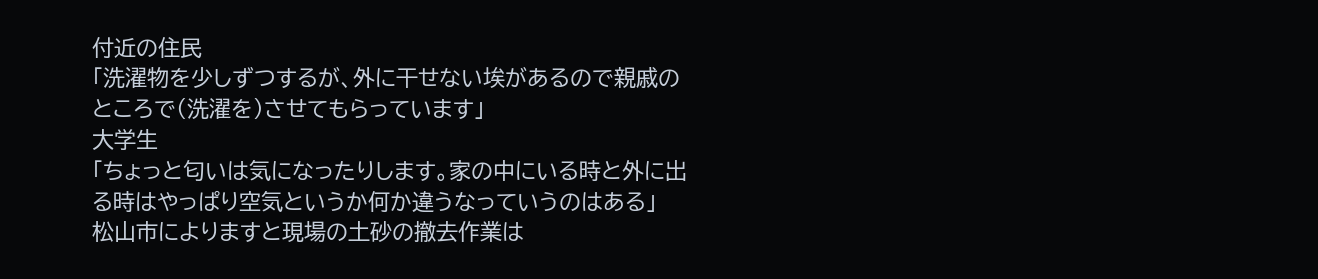付近の住民
「洗濯物を少しずつするが、外に干せない埃があるので親戚のところで(洗濯を)させてもらっています」
大学生
「ちょっと匂いは気になったりします。家の中にいる時と外に出る時はやっぱり空気というか何か違うなっていうのはある」
松山市によりますと現場の土砂の撤去作業は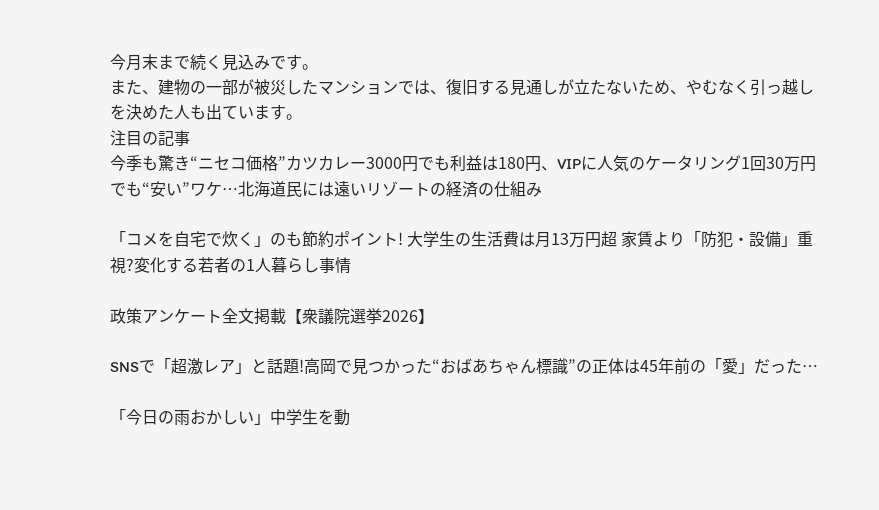今月末まで続く見込みです。
また、建物の一部が被災したマンションでは、復旧する見通しが立たないため、やむなく引っ越しを決めた人も出ています。
注目の記事
今季も驚き“ニセコ価格”カツカレー3000円でも利益は180円、VIPに人気のケータリング1回30万円でも“安い”ワケ…北海道民には遠いリゾートの経済の仕組み

「コメを自宅で炊く」のも節約ポイント! 大学生の生活費は月13万円超 家賃より「防犯・設備」重視?変化する若者の1人暮らし事情

政策アンケート全文掲載【衆議院選挙2026】

SNSで「超激レア」と話題!高岡で見つかった“おばあちゃん標識”の正体は45年前の「愛」だった…

「今日の雨おかしい」中学生を動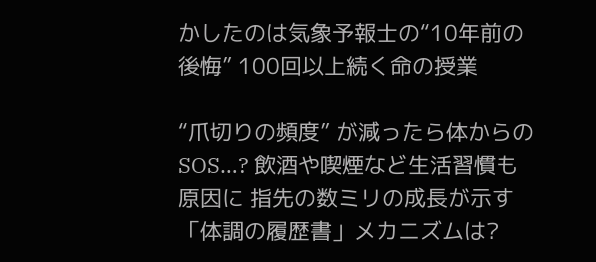かしたのは気象予報士の“10年前の後悔” 100回以上続く命の授業

“爪切りの頻度” が減ったら体からのSOS…? 飲酒や喫煙など生活習慣も原因に 指先の数ミリの成長が示す「体調の履歴書」メカニズムは?